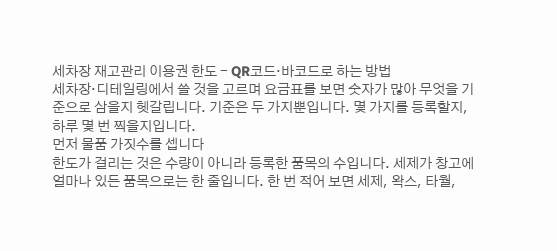세차장 재고관리 이용권 한도 - QR코드·바코드로 하는 방법
세차장·디테일링에서 쓸 것을 고르며 요금표를 보면 숫자가 많아 무엇을 기준으로 삼을지 헷갈립니다. 기준은 두 가지뿐입니다. 몇 가지를 등록할지, 하루 몇 번 찍을지입니다.
먼저 물품 가짓수를 셉니다
한도가 걸리는 것은 수량이 아니라 등록한 품목의 수입니다. 세제가 창고에 얼마나 있든 품목으로는 한 줄입니다. 한 번 적어 보면 세제, 왁스, 타월,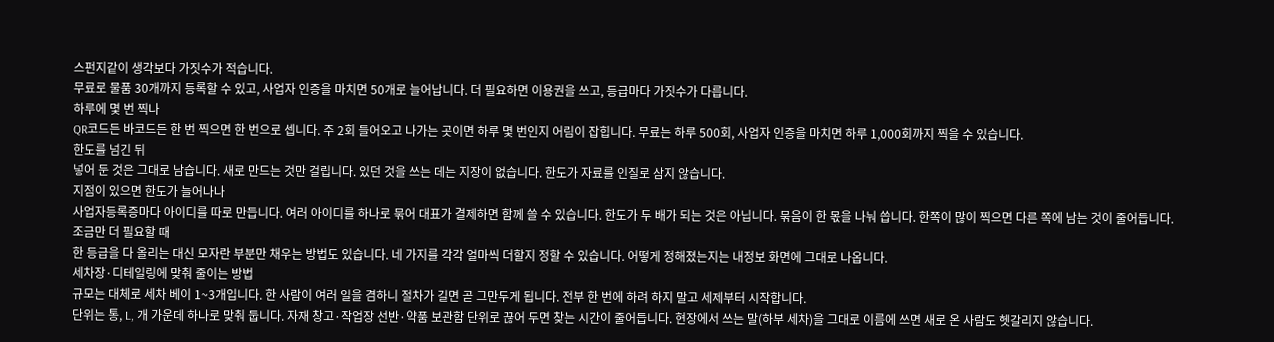스펀지같이 생각보다 가짓수가 적습니다.
무료로 물품 30개까지 등록할 수 있고, 사업자 인증을 마치면 50개로 늘어납니다. 더 필요하면 이용권을 쓰고, 등급마다 가짓수가 다릅니다.
하루에 몇 번 찍나
QR코드든 바코드든 한 번 찍으면 한 번으로 셉니다. 주 2회 들어오고 나가는 곳이면 하루 몇 번인지 어림이 잡힙니다. 무료는 하루 500회, 사업자 인증을 마치면 하루 1,000회까지 찍을 수 있습니다.
한도를 넘긴 뒤
넣어 둔 것은 그대로 남습니다. 새로 만드는 것만 걸립니다. 있던 것을 쓰는 데는 지장이 없습니다. 한도가 자료를 인질로 삼지 않습니다.
지점이 있으면 한도가 늘어나나
사업자등록증마다 아이디를 따로 만듭니다. 여러 아이디를 하나로 묶어 대표가 결제하면 함께 쓸 수 있습니다. 한도가 두 배가 되는 것은 아닙니다. 묶음이 한 몫을 나눠 씁니다. 한쪽이 많이 찍으면 다른 쪽에 남는 것이 줄어듭니다.
조금만 더 필요할 때
한 등급을 다 올리는 대신 모자란 부분만 채우는 방법도 있습니다. 네 가지를 각각 얼마씩 더할지 정할 수 있습니다. 어떻게 정해졌는지는 내정보 화면에 그대로 나옵니다.
세차장·디테일링에 맞춰 줄이는 방법
규모는 대체로 세차 베이 1~3개입니다. 한 사람이 여러 일을 겸하니 절차가 길면 곧 그만두게 됩니다. 전부 한 번에 하려 하지 말고 세제부터 시작합니다.
단위는 통, L, 개 가운데 하나로 맞춰 둡니다. 자재 창고·작업장 선반·약품 보관함 단위로 끊어 두면 찾는 시간이 줄어듭니다. 현장에서 쓰는 말(하부 세차)을 그대로 이름에 쓰면 새로 온 사람도 헷갈리지 않습니다.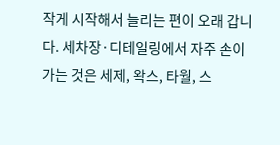작게 시작해서 늘리는 편이 오래 갑니다. 세차장·디테일링에서 자주 손이 가는 것은 세제, 왁스, 타월, 스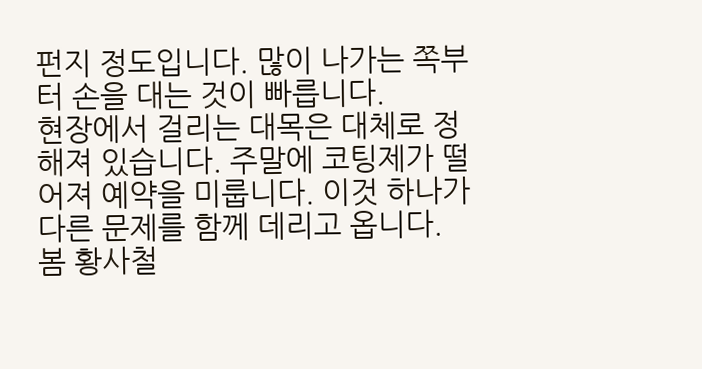펀지 정도입니다. 많이 나가는 쪽부터 손을 대는 것이 빠릅니다.
현장에서 걸리는 대목은 대체로 정해져 있습니다. 주말에 코팅제가 떨어져 예약을 미룹니다. 이것 하나가 다른 문제를 함께 데리고 옵니다.
봄 황사철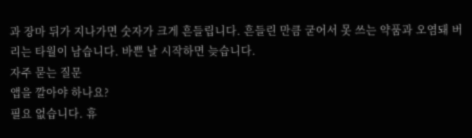과 장마 뒤가 지나가면 숫자가 크게 흔들립니다. 흔들린 만큼 굳어서 못 쓰는 약품과 오염돼 버리는 타월이 남습니다. 바쁜 날 시작하면 늦습니다.
자주 묻는 질문
앱을 깔아야 하나요?
필요 없습니다. 휴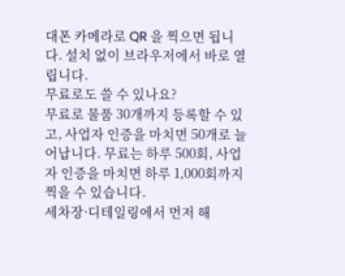대폰 카메라로 QR 을 찍으면 됩니다. 설치 없이 브라우저에서 바로 열립니다.
무료로도 쓸 수 있나요?
무료로 물품 30개까지 등록할 수 있고, 사업자 인증을 마치면 50개로 늘어납니다. 무료는 하루 500회, 사업자 인증을 마치면 하루 1,000회까지 찍을 수 있습니다.
세차장·디테일링에서 먼저 해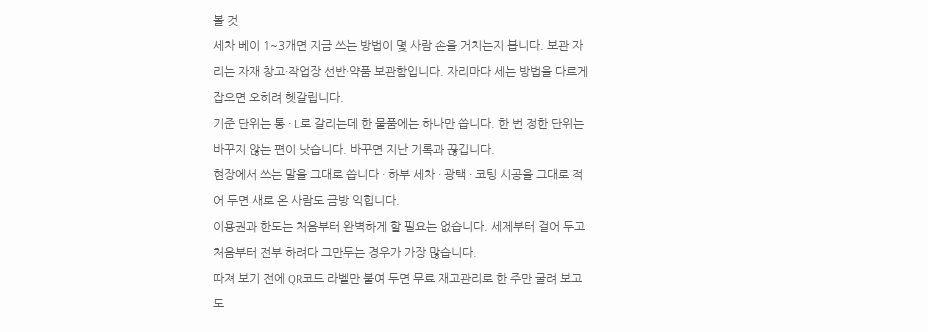볼 것
세차 베이 1~3개면 지금 쓰는 방법이 몇 사람 손을 거치는지 봅니다. 보관 자리는 자재 창고·작업장 선반·약품 보관함입니다. 자리마다 세는 방법을 다르게 잡으면 오히려 헷갈립니다.
기준 단위는 통 · L로 갈리는데 한 물품에는 하나만 씁니다. 한 번 정한 단위는 바꾸지 않는 편이 낫습니다. 바꾸면 지난 기록과 끊깁니다.
현장에서 쓰는 말을 그대로 씁니다 · 하부 세차 · 광택 · 코팅 시공을 그대로 적어 두면 새로 온 사람도 금방 익힙니다.
이용권과 한도는 처음부터 완벽하게 할 필요는 없습니다. 세제부터 걸어 두고 처음부터 전부 하려다 그만두는 경우가 가장 많습니다.
따져 보기 전에 QR코드 라벨만 붙여 두면 무료 재고관리로 한 주만 굴려 보고도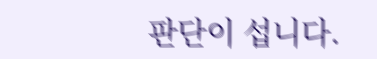판단이 섭니다.